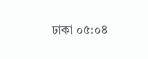ঢাকা ০৫:০৪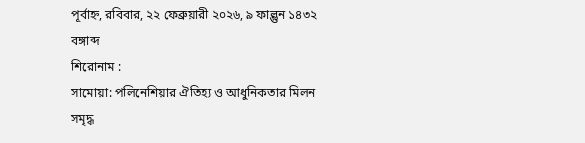পূর্বাহ্ন, রবিবার, ২২ ফেব্রুয়ারী ২০২৬, ৯ ফাল্গুন ১৪৩২ বঙ্গাব্দ
শিরোনাম :
সামোয়া: পলিনেশিয়ার ঐতিহ্য ও আধুনিকতার মিলন সমৃদ্ধ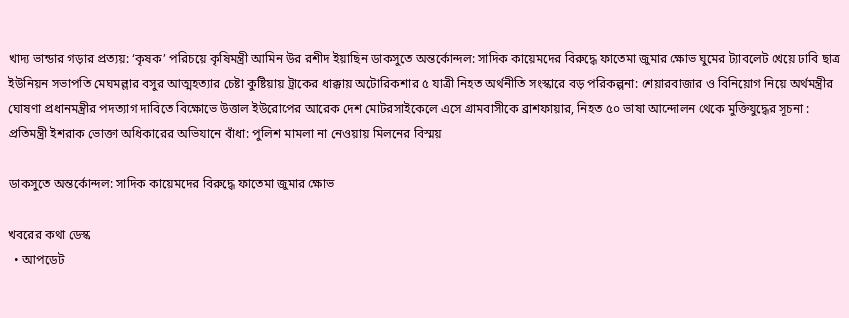খাদ্য ভান্ডার গড়ার প্রত্যয়: ‘কৃষক’ পরিচয়ে কৃষিমন্ত্রী আমিন উর রশীদ ইয়াছিন ডাকসুতে অন্তর্কোন্দল: সাদিক কায়েমদের বিরুদ্ধে ফাতেমা জুমার ক্ষোভ ঘুমের ট্যাবলেট খেয়ে ঢাবি ছাত্র ইউনিয়ন সভাপতি মেঘমল্লার বসুর আত্মহত্যার চেষ্টা কুষ্টিয়ায় ট্রাকের ধাক্কায় অটোরিকশার ৫ যাত্রী নিহত অর্থনীতি সংস্কারে বড় পরিকল্পনা: শেয়ারবাজার ও বিনিয়োগ নিয়ে অর্থমন্ত্রীর ঘোষণা প্রধানমন্ত্রীর পদত্যাগ দাবিতে বিক্ষোভে উত্তাল ইউরোপের আরেক দেশ মোটরসাইকেলে এসে গ্রামবাসীকে ব্রাশফায়ার, নিহত ৫০ ভাষা আন্দোলন থেকে মুক্তিযুদ্ধের সূচনা : প্রতিমন্ত্রী ইশরাক ভোক্তা অধিকারের অভিযানে বাঁধা: পুলিশ মামলা না নেওয়ায় মিলনের বিস্ময়

ডাকসুতে অন্তর্কোন্দল: সাদিক কায়েমদের বিরুদ্ধে ফাতেমা জুমার ক্ষোভ

খবরের কথা ডেস্ক
  • আপডেট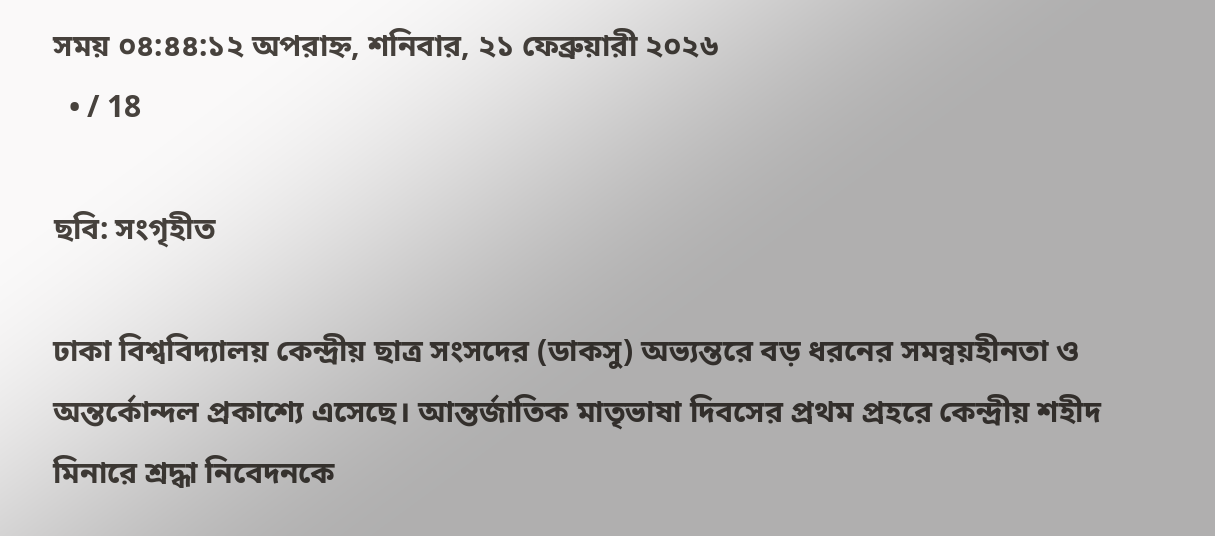সময় ০৪:৪৪:১২ অপরাহ্ন, শনিবার, ২১ ফেব্রুয়ারী ২০২৬
  • / 18

ছবি: সংগৃহীত

ঢাকা বিশ্ববিদ্যালয় কেন্দ্রীয় ছাত্র সংসদের (ডাকসু) অভ্যন্তরে বড় ধরনের সমন্বয়হীনতা ও অন্তর্কোন্দল প্রকাশ্যে এসেছে। আন্তর্জাতিক মাতৃভাষা দিবসের প্রথম প্রহরে কেন্দ্রীয় শহীদ মিনারে শ্রদ্ধা নিবেদনকে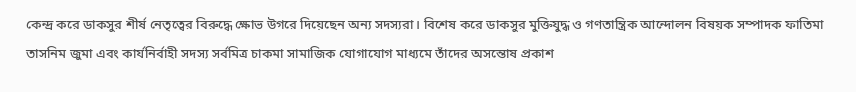কেন্দ্র করে ডাকসুর শীর্ষ নেতৃত্বের বিরুদ্ধে ক্ষোভ উগরে দিয়েছেন অন্য সদস্যরা। বিশেষ করে ডাকসুর মুক্তিযুদ্ধ ও গণতান্ত্রিক আন্দোলন বিষয়ক সম্পাদক ফাতিমা তাসনিম জুমা এবং কার্যনির্বাহী সদস্য সর্বমিত্র চাকমা সামাজিক যোগাযোগ মাধ্যমে তাঁদের অসন্তোষ প্রকাশ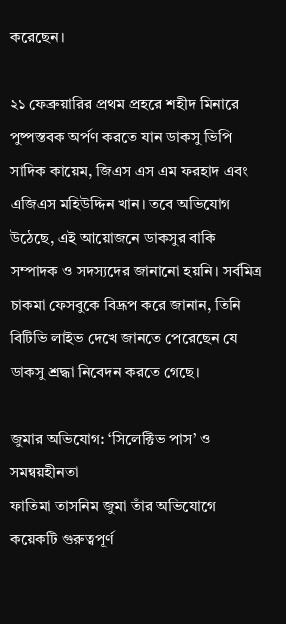করেছেন।

২১ ফেব্রুয়ারির প্রথম প্রহরে শহীদ মিনারে পুষ্পস্তবক অর্পণ করতে যান ডাকসু ভিপি সাদিক কায়েম, জিএস এস এম ফরহাদ এবং এজিএস মহিউদ্দিন খান। তবে অভিযোগ উঠেছে, এই আয়োজনে ডাকসুর বাকি সম্পাদক ও সদস্যদের জানানো হয়নি। সর্বমিত্র চাকমা ফেসবুকে বিদ্রূপ করে জানান, তিনি বিটিভি লাইভ দেখে জানতে পেরেছেন যে ডাকসু শ্রদ্ধা নিবেদন করতে গেছে।

জুমার অভিযোগ: ‘সিলেক্টিভ পাস’ ও সমন্বয়হীনতা
ফাতিমা তাসনিম জুমা তাঁর অভিযোগে কয়েকটি গুরুত্বপূর্ণ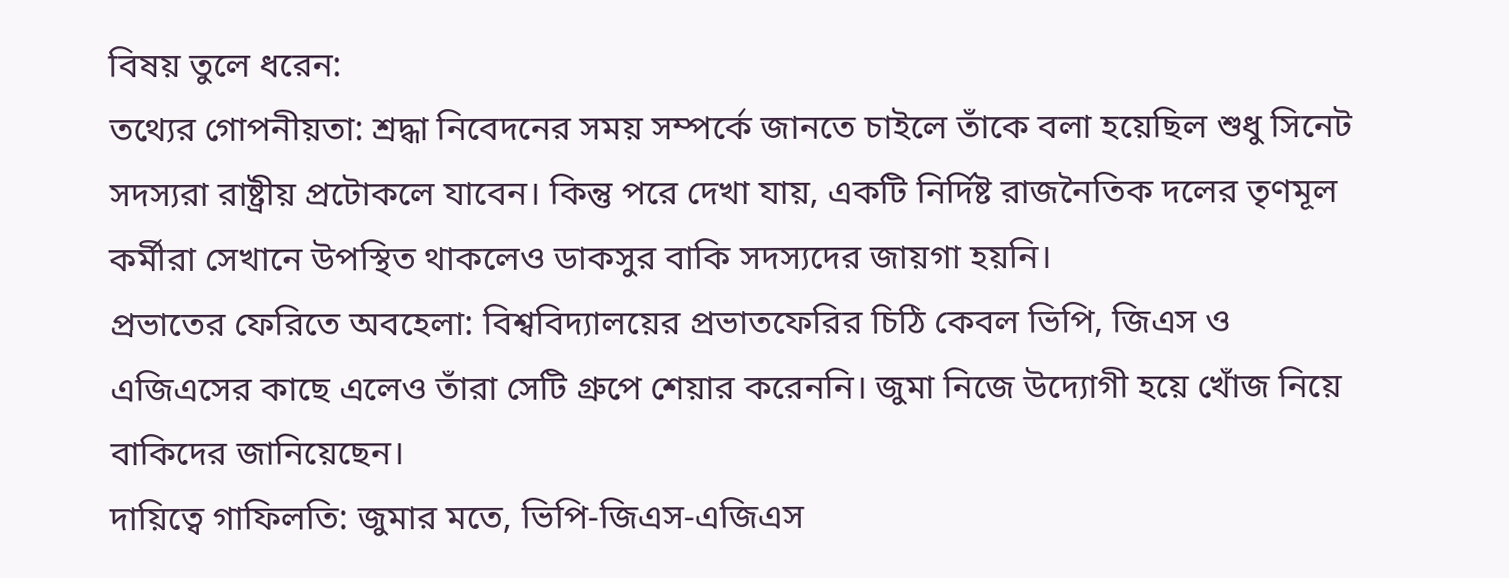বিষয় তুলে ধরেন:
তথ্যের গোপনীয়তা: শ্রদ্ধা নিবেদনের সময় সম্পর্কে জানতে চাইলে তাঁকে বলা হয়েছিল শুধু সিনেট সদস্যরা রাষ্ট্রীয় প্রটোকলে যাবেন। কিন্তু পরে দেখা যায়, একটি নির্দিষ্ট রাজনৈতিক দলের তৃণমূল কর্মীরা সেখানে উপস্থিত থাকলেও ডাকসুর বাকি সদস্যদের জায়গা হয়নি।
প্রভাতের ফেরিতে অবহেলা: বিশ্ববিদ্যালয়ের প্রভাতফেরির চিঠি কেবল ভিপি, জিএস ও এজিএসের কাছে এলেও তাঁরা সেটি গ্রুপে শেয়ার করেননি। জুমা নিজে উদ্যোগী হয়ে খোঁজ নিয়ে বাকিদের জানিয়েছেন।
দায়িত্বে গাফিলতি: জুমার মতে, ভিপি-জিএস-এজিএস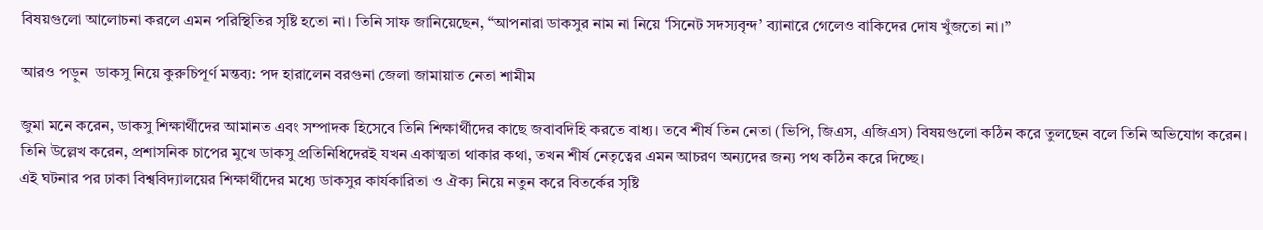বিষয়গুলো আলোচনা করলে এমন পরিস্থিতির সৃষ্টি হতো না। তিনি সাফ জানিয়েছেন, “আপনারা ডাকসুর নাম না নিয়ে ‘সিনেট সদস্যবৃন্দ’ ব্যানারে গেলেও বাকিদের দোষ খুঁজতো না।”

আরও পড়ুন  ডাকসু নিয়ে কুরুচিপূর্ণ মন্তব্য: পদ হারালেন বরগুনা জেলা জামায়াত নেতা শামীম

জুমা মনে করেন, ডাকসু শিক্ষার্থীদের আমানত এবং সম্পাদক হিসেবে তিনি শিক্ষার্থীদের কাছে জবাবদিহি করতে বাধ্য। তবে শীর্ষ তিন নেতা (ভিপি, জিএস, এজিএস) বিষয়গুলো কঠিন করে তুলছেন বলে তিনি অভিযোগ করেন। তিনি উল্লেখ করেন, প্রশাসনিক চাপের মুখে ডাকসু প্রতিনিধিদেরই যখন একাত্মতা থাকার কথা, তখন শীর্ষ নেতৃত্বের এমন আচরণ অন্যদের জন্য পথ কঠিন করে দিচ্ছে।
এই ঘটনার পর ঢাকা বিশ্ববিদ্যালয়ের শিক্ষার্থীদের মধ্যে ডাকসুর কার্যকারিতা ও ঐক্য নিয়ে নতুন করে বিতর্কের সৃষ্টি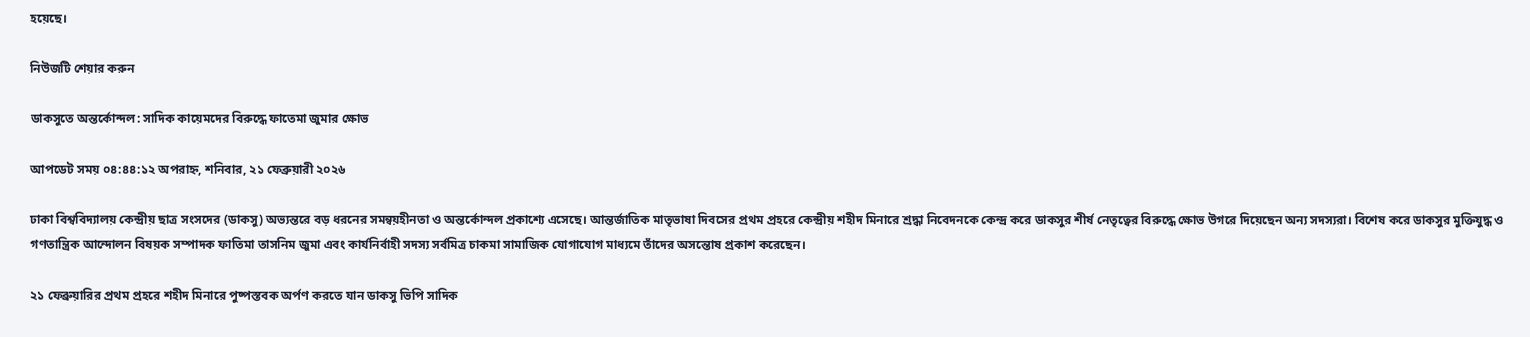হয়েছে।

নিউজটি শেয়ার করুন

ডাকসুতে অন্তর্কোন্দল: সাদিক কায়েমদের বিরুদ্ধে ফাতেমা জুমার ক্ষোভ

আপডেট সময় ০৪:৪৪:১২ অপরাহ্ন, শনিবার, ২১ ফেব্রুয়ারী ২০২৬

ঢাকা বিশ্ববিদ্যালয় কেন্দ্রীয় ছাত্র সংসদের (ডাকসু) অভ্যন্তরে বড় ধরনের সমন্বয়হীনতা ও অন্তর্কোন্দল প্রকাশ্যে এসেছে। আন্তর্জাতিক মাতৃভাষা দিবসের প্রথম প্রহরে কেন্দ্রীয় শহীদ মিনারে শ্রদ্ধা নিবেদনকে কেন্দ্র করে ডাকসুর শীর্ষ নেতৃত্বের বিরুদ্ধে ক্ষোভ উগরে দিয়েছেন অন্য সদস্যরা। বিশেষ করে ডাকসুর মুক্তিযুদ্ধ ও গণতান্ত্রিক আন্দোলন বিষয়ক সম্পাদক ফাতিমা তাসনিম জুমা এবং কার্যনির্বাহী সদস্য সর্বমিত্র চাকমা সামাজিক যোগাযোগ মাধ্যমে তাঁদের অসন্তোষ প্রকাশ করেছেন।

২১ ফেব্রুয়ারির প্রথম প্রহরে শহীদ মিনারে পুষ্পস্তবক অর্পণ করতে যান ডাকসু ভিপি সাদিক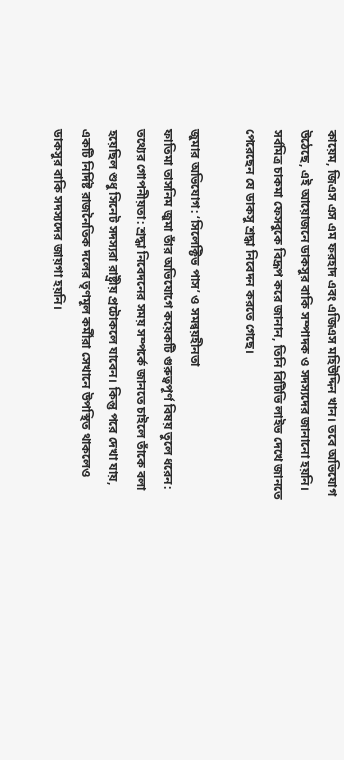কায়েম, জিএস এস এম ফরহাদ এবং এজিএস মহিউদ্দিন খান। তবে অভিযোগ উঠেছে, এই আয়োজনে ডাকসুর বাকি সম্পাদক ও সদস্যদের জানানো হয়নি। সর্বমিত্র চাকমা ফেসবুকে বিদ্রূপ করে জানান, তিনি বিটিভি লাইভ দেখে জানতে পেরেছেন যে ডাকসু শ্রদ্ধা নিবেদন করতে গেছে।

জুমার অভিযোগ: ‘সিলেক্টিভ পাস’ ও সমন্বয়হীনতা
ফাতিমা তাসনিম জুমা তাঁর অভিযোগে কয়েকটি গুরুত্বপূর্ণ বিষয় তুলে ধরেন:
তথ্যের গোপনীয়তা: শ্রদ্ধা নিবেদনের সময় সম্পর্কে জানতে চাইলে তাঁকে বলা হয়েছিল শুধু সিনেট সদস্যরা রাষ্ট্রীয় প্রটোকলে যাবেন। কিন্তু পরে দেখা যায়, একটি নির্দিষ্ট রাজনৈতিক দলের তৃণমূল কর্মীরা সেখানে উপস্থিত থাকলেও ডাকসুর বাকি সদস্যদের জায়গা হয়নি।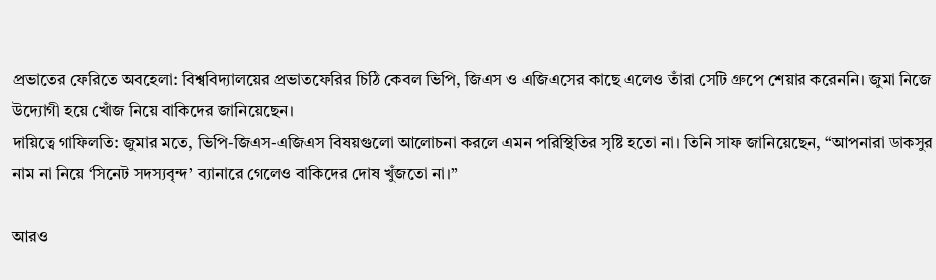প্রভাতের ফেরিতে অবহেলা: বিশ্ববিদ্যালয়ের প্রভাতফেরির চিঠি কেবল ভিপি, জিএস ও এজিএসের কাছে এলেও তাঁরা সেটি গ্রুপে শেয়ার করেননি। জুমা নিজে উদ্যোগী হয়ে খোঁজ নিয়ে বাকিদের জানিয়েছেন।
দায়িত্বে গাফিলতি: জুমার মতে, ভিপি-জিএস-এজিএস বিষয়গুলো আলোচনা করলে এমন পরিস্থিতির সৃষ্টি হতো না। তিনি সাফ জানিয়েছেন, “আপনারা ডাকসুর নাম না নিয়ে ‘সিনেট সদস্যবৃন্দ’ ব্যানারে গেলেও বাকিদের দোষ খুঁজতো না।”

আরও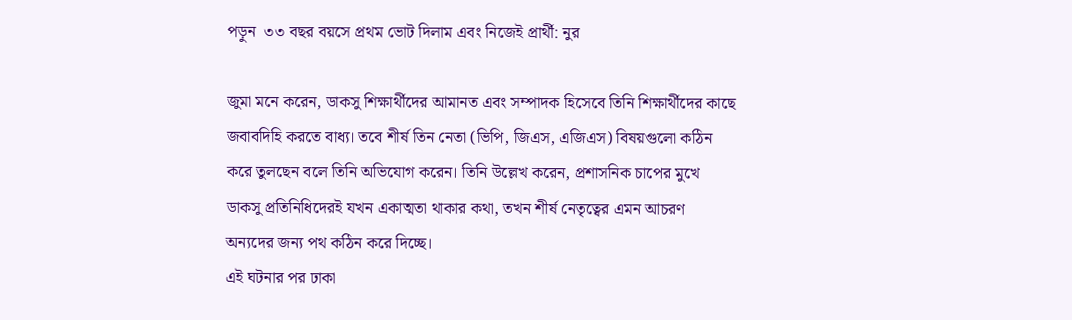পড়ুন  ৩৩ বছর বয়সে প্রথম ভোট দিলাম এবং নিজেই প্রার্থী: নুর

জুমা মনে করেন, ডাকসু শিক্ষার্থীদের আমানত এবং সম্পাদক হিসেবে তিনি শিক্ষার্থীদের কাছে জবাবদিহি করতে বাধ্য। তবে শীর্ষ তিন নেতা (ভিপি, জিএস, এজিএস) বিষয়গুলো কঠিন করে তুলছেন বলে তিনি অভিযোগ করেন। তিনি উল্লেখ করেন, প্রশাসনিক চাপের মুখে ডাকসু প্রতিনিধিদেরই যখন একাত্মতা থাকার কথা, তখন শীর্ষ নেতৃত্বের এমন আচরণ অন্যদের জন্য পথ কঠিন করে দিচ্ছে।
এই ঘটনার পর ঢাকা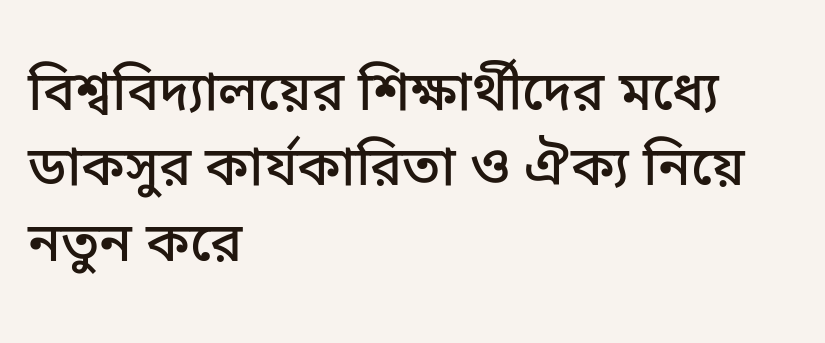বিশ্ববিদ্যালয়ের শিক্ষার্থীদের মধ্যে ডাকসুর কার্যকারিতা ও ঐক্য নিয়ে নতুন করে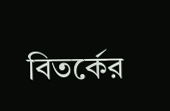বিতর্কের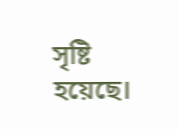সৃষ্টি হয়েছে।